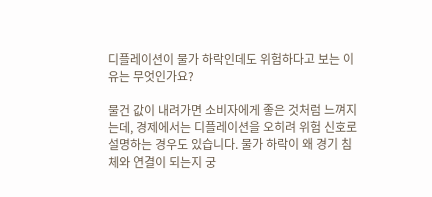디플레이션이 물가 하락인데도 위험하다고 보는 이유는 무엇인가요?

물건 값이 내려가면 소비자에게 좋은 것처럼 느껴지는데, 경제에서는 디플레이션을 오히려 위험 신호로 설명하는 경우도 있습니다. 물가 하락이 왜 경기 침체와 연결이 되는지 궁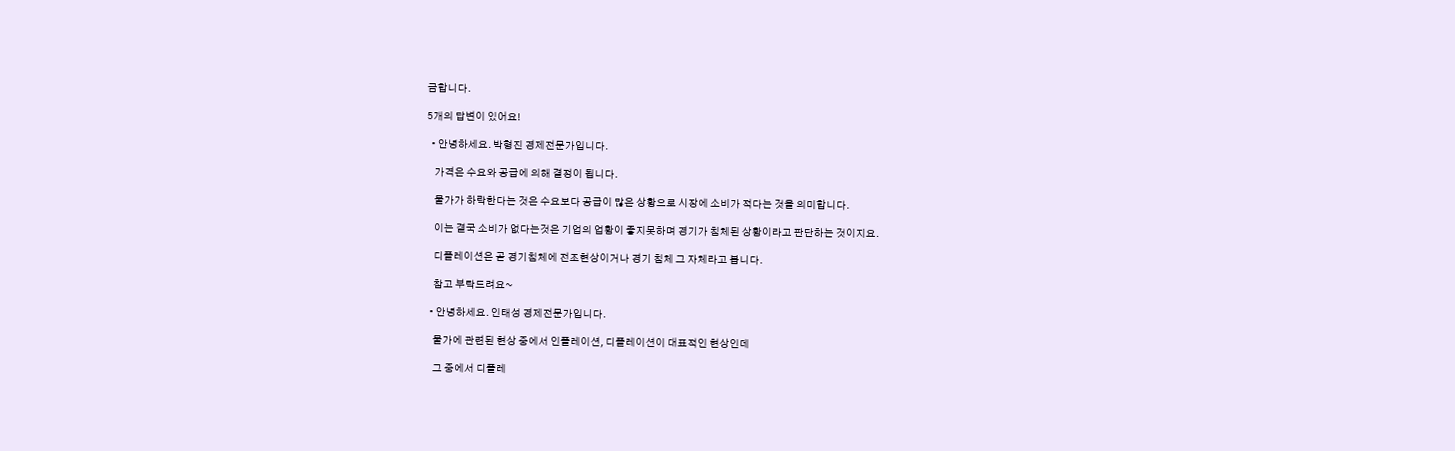금합니다.

5개의 답변이 있어요!

  • 안녕하세요. 박형진 경제전문가입니다.

    가격은 수요와 공급에 의해 결정이 됩니다.

    물가가 하락한다는 것은 수요보다 공급이 많은 상황으로 시장에 소비가 적다는 것을 의미합니다.

    이는 결국 소비가 없다는것은 기업의 업황이 좋지못하며 경기가 침체된 상황이라고 판단하는 것이지요.

    디플레이션은 곧 경기침체에 전조현상이거나 경기 침체 그 자체라고 봅니다.

    참고 부탁드려요~

  • 안녕하세요. 인태성 경제전문가입니다.

    물가에 관련된 현상 중에서 인플레이션, 디플레이션이 대표적인 현상인데

    그 중에서 디플레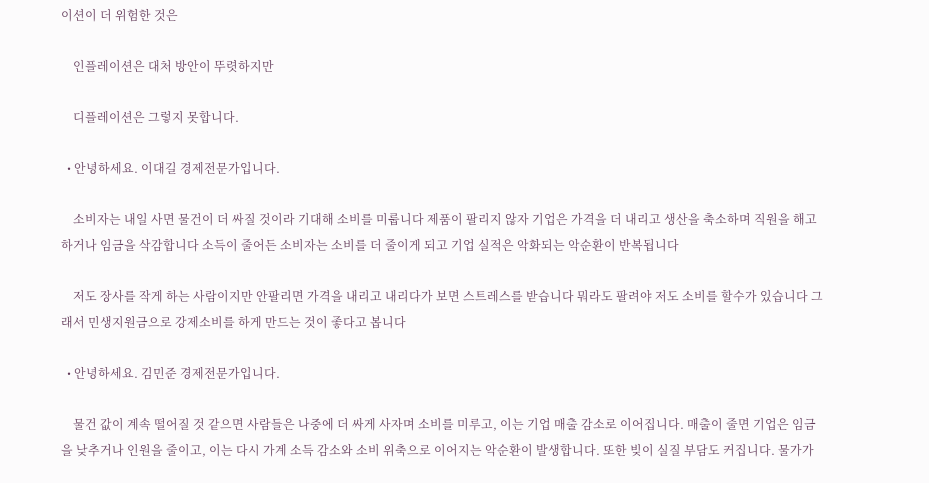이션이 더 위험한 것은

    인플레이션은 대처 방안이 뚜렷하지만

    디플레이션은 그렇지 못합니다.

  • 안녕하세요. 이대길 경제전문가입니다.

    소비자는 내일 사면 물건이 더 싸질 것이라 기대해 소비를 미룹니다 제품이 팔리지 않자 기업은 가격을 더 내리고 생산을 축소하며 직원을 해고하거나 임금을 삭감합니다 소득이 줄어든 소비자는 소비를 더 줄이게 되고 기업 실적은 악화되는 악순환이 반복됩니다

    저도 장사를 작게 하는 사람이지만 안팔리면 가격을 내리고 내리다가 보면 스트레스를 받습니다 뭐라도 팔려야 저도 소비를 할수가 있습니다 그래서 민생지원금으로 강제소비를 하게 만드는 것이 좋다고 봅니다

  • 안녕하세요. 김민준 경제전문가입니다.

    물건 값이 계속 떨어질 것 같으면 사람들은 나중에 더 싸게 사자며 소비를 미루고, 이는 기업 매출 감소로 이어집니다. 매출이 줄면 기업은 임금을 낮추거나 인원을 줄이고, 이는 다시 가계 소득 감소와 소비 위축으로 이어지는 악순환이 발생합니다. 또한 빚이 실질 부담도 커집니다. 물가가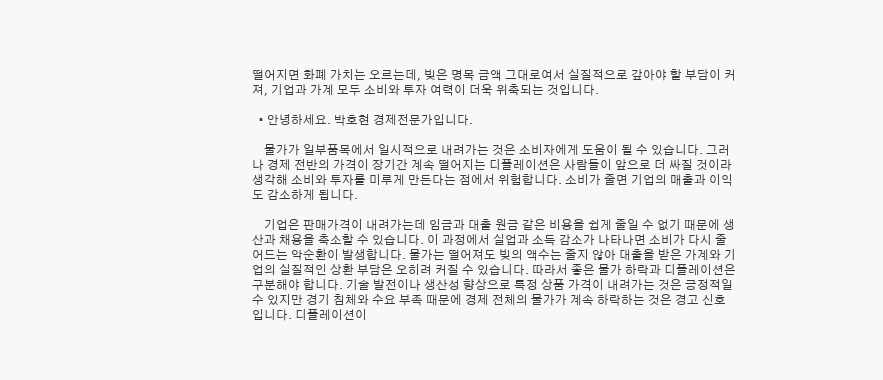떨어지면 화폐 가치는 오르는데, 빚은 명목 금액 그대로여서 실질적으로 갚아야 할 부담이 커져, 기업과 가계 모두 소비와 투자 여력이 더욱 위축되는 것입니다.

  • 안녕하세요. 박호현 경제전문가입니다.

    물가가 일부품목에서 일시적으로 내려가는 것은 소비자에게 도움이 될 수 있습니다. 그러나 경제 전반의 가격이 장기간 계속 떨어지는 디플레이션은 사람들이 앞으로 더 싸질 것이라 생각해 소비와 투자를 미루게 만든다는 점에서 위험합니다. 소비가 줄면 기업의 매출과 이익도 감소하게 됩니다.

    기업은 판매가격이 내려가는데 임금과 대출 원금 같은 비용을 쉽게 줄일 수 없기 때문에 생산과 채용을 축소할 수 있습니다. 이 과정에서 실업과 소득 감소가 나타나면 소비가 다시 줄어드는 악순환이 발생합니다. 물가는 떨어져도 빚의 액수는 줄지 않아 대출을 받은 가계와 기업의 실질적인 상환 부담은 오히려 커질 수 있습니다. 따라서 좋은 물가 하락과 디플레이션은 구분해야 합니다. 기술 발전이나 생산성 향상으로 특정 상품 가격이 내려가는 것은 긍정적일 수 있지만 경기 침체와 수요 부족 때문에 경제 전체의 물가가 계속 하락하는 것은 경고 신호입니다. 디플레이션이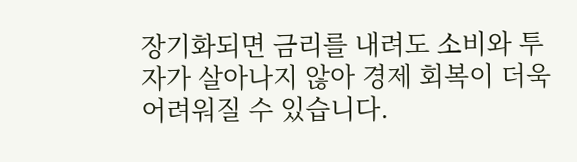장기화되면 금리를 내려도 소비와 투자가 살아나지 않아 경제 회복이 더욱 어려워질 수 있습니다.